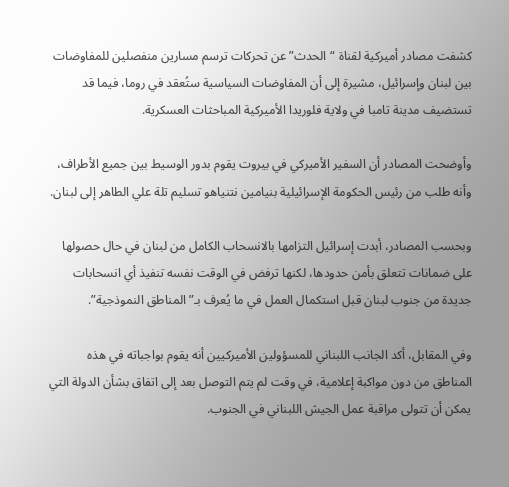كشفت مصادر أميركية لقناة “الحدث” عن تحركات ترسم مسارين منفصلين للمفاوضات بين لبنان وإسرائيل، مشيرة إلى أن المفاوضات السياسية ستُعقد في روما، فيما قد تستضيف مدينة تامبا في ولاية فلوريدا الأميركية المباحثات العسكرية.

وأوضحت المصادر أن السفير الأميركي في بيروت يقوم بدور الوسيط بين جميع الأطراف، وأنه طلب من رئيس الحكومة الإسرائيلية بنيامين نتنياهو تسليم تلة علي الطاهر إلى لبنان.

وبحسب المصادر، أبدت إسرائيل التزامها بالانسحاب الكامل من لبنان في حال حصولها على ضمانات تتعلق بأمن حدودها، لكنها ترفض في الوقت نفسه تنفيذ أي انسحابات جديدة من جنوب لبنان قبل استكمال العمل في ما يُعرف بـ”المناطق النموذجية”.

وفي المقابل، أكد الجانب اللبناني للمسؤولين الأميركيين أنه يقوم بواجباته في هذه المناطق من دون مواكبة إعلامية، في وقت لم يتم التوصل بعد إلى اتفاق بشأن الدولة التي يمكن أن تتولى مراقبة عمل الجيش اللبناني في الجنوب.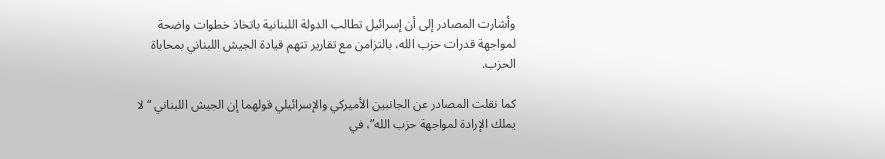وأشارت المصادر إلى أن إسرائيل تطالب الدولة اللبنانية باتخاذ خطوات واضحة لمواجهة قدرات حزب الله، بالتزامن مع تقارير تتهم قيادة الجيش اللبناني بمحاباة الحزب.

كما نقلت المصادر عن الجانبين الأميركي والإسرائيلي قولهما إن الجيش اللبناني “لا يملك الإرادة لمواجهة حزب الله”، في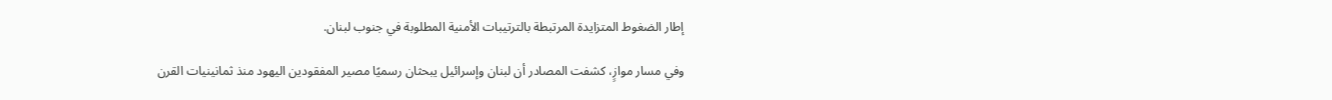إطار الضغوط المتزايدة المرتبطة بالترتيبات الأمنية المطلوبة في جنوب لبنان.

وفي مسار موازٍ، كشفت المصادر أن لبنان وإسرائيل يبحثان رسميًا مصير المفقودين اليهود منذ ثمانينيات القرن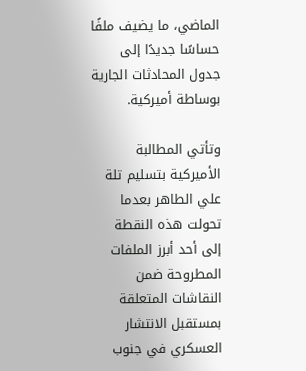الماضي، ما يضيف ملفًا حساسًا جديدًا إلى جدول المحادثات الجارية بوساطة أميركية.

وتأتي المطالبة الأميركية بتسليم تلة علي الطاهر بعدما تحولت هذه النقطة إلى أحد أبرز الملفات المطروحة ضمن النقاشات المتعلقة بمستقبل الانتشار العسكري في جنوب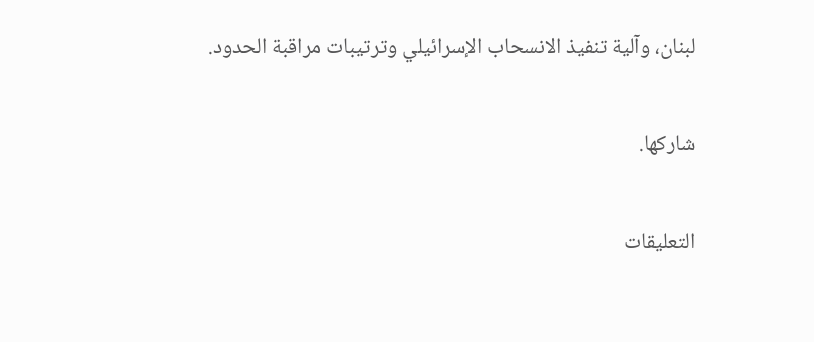لبنان، وآلية تنفيذ الانسحاب الإسرائيلي وترتيبات مراقبة الحدود.

شاركها.

التعليقات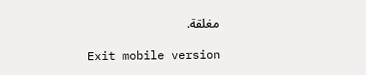مغلقة.

Exit mobile version